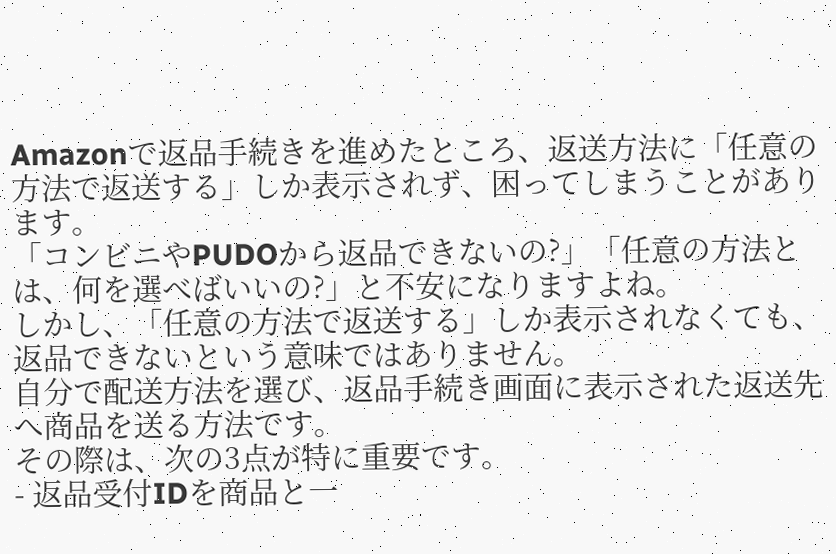Amazonで返品手続きを進めたところ、返送方法に「任意の方法で返送する」しか表示されず、困ってしまうことがあります。
「コンビニやPUDOから返品できないの?」「任意の方法とは、何を選べばいいの?」と不安になりますよね。
しかし、「任意の方法で返送する」しか表示されなくても、返品できないという意味ではありません。
自分で配送方法を選び、返品手続き画面に表示された返送先へ商品を送る方法です。
その際は、次の3点が特に重要です。
- 返品受付IDを商品と一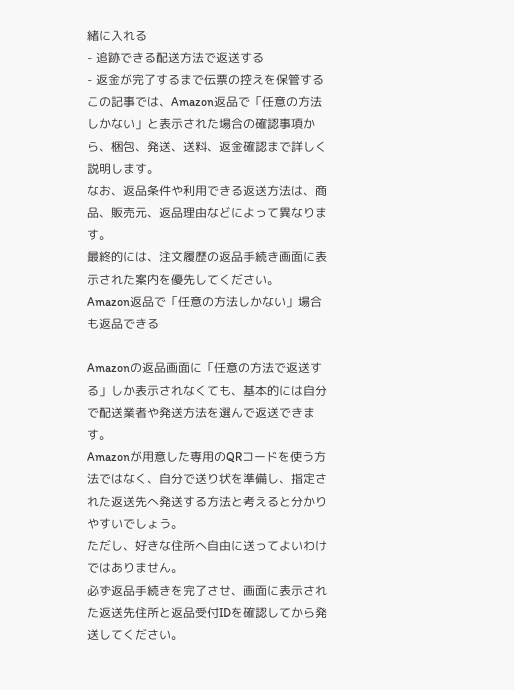緒に入れる
- 追跡できる配送方法で返送する
- 返金が完了するまで伝票の控えを保管する
この記事では、Amazon返品で「任意の方法しかない」と表示された場合の確認事項から、梱包、発送、送料、返金確認まで詳しく説明します。
なお、返品条件や利用できる返送方法は、商品、販売元、返品理由などによって異なります。
最終的には、注文履歴の返品手続き画面に表示された案内を優先してください。
Amazon返品で「任意の方法しかない」場合も返品できる

Amazonの返品画面に「任意の方法で返送する」しか表示されなくても、基本的には自分で配送業者や発送方法を選んで返送できます。
Amazonが用意した専用のQRコードを使う方法ではなく、自分で送り状を準備し、指定された返送先へ発送する方法と考えると分かりやすいでしょう。
ただし、好きな住所へ自由に送ってよいわけではありません。
必ず返品手続きを完了させ、画面に表示された返送先住所と返品受付IDを確認してから発送してください。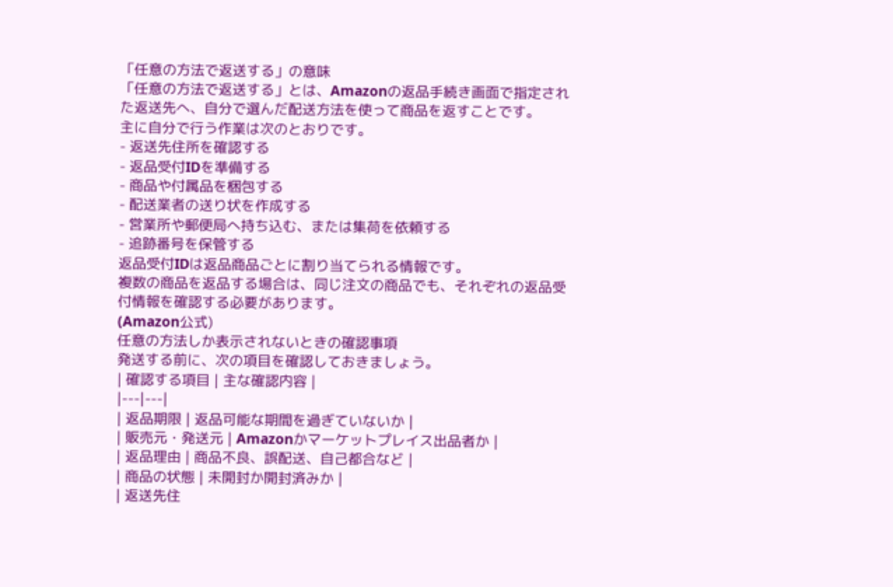「任意の方法で返送する」の意味
「任意の方法で返送する」とは、Amazonの返品手続き画面で指定された返送先へ、自分で選んだ配送方法を使って商品を返すことです。
主に自分で行う作業は次のとおりです。
- 返送先住所を確認する
- 返品受付IDを準備する
- 商品や付属品を梱包する
- 配送業者の送り状を作成する
- 営業所や郵便局へ持ち込む、または集荷を依頼する
- 追跡番号を保管する
返品受付IDは返品商品ごとに割り当てられる情報です。
複数の商品を返品する場合は、同じ注文の商品でも、それぞれの返品受付情報を確認する必要があります。
(Amazon公式)
任意の方法しか表示されないときの確認事項
発送する前に、次の項目を確認しておきましょう。
| 確認する項目 | 主な確認内容 |
|---|---|
| 返品期限 | 返品可能な期間を過ぎていないか |
| 販売元・発送元 | Amazonかマーケットプレイス出品者か |
| 返品理由 | 商品不良、誤配送、自己都合など |
| 商品の状態 | 未開封か開封済みか |
| 返送先住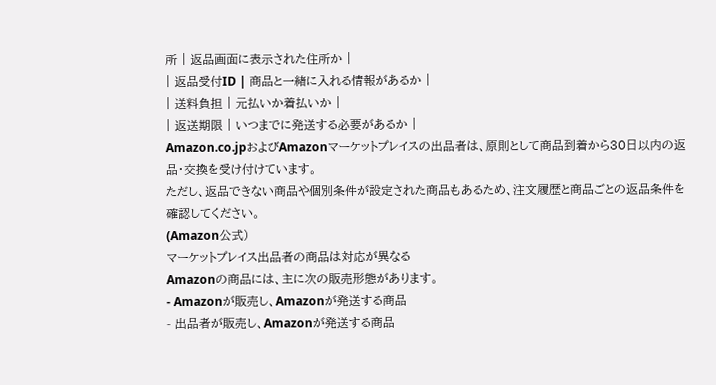所 | 返品画面に表示された住所か |
| 返品受付ID | 商品と一緒に入れる情報があるか |
| 送料負担 | 元払いか着払いか |
| 返送期限 | いつまでに発送する必要があるか |
Amazon.co.jpおよびAmazonマーケットプレイスの出品者は、原則として商品到着から30日以内の返品・交換を受け付けています。
ただし、返品できない商品や個別条件が設定された商品もあるため、注文履歴と商品ごとの返品条件を確認してください。
(Amazon公式)
マーケットプレイス出品者の商品は対応が異なる
Amazonの商品には、主に次の販売形態があります。
- Amazonが販売し、Amazonが発送する商品
- 出品者が販売し、Amazonが発送する商品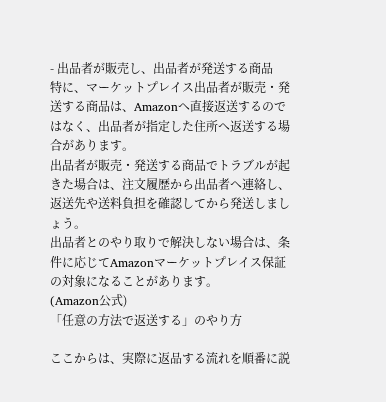- 出品者が販売し、出品者が発送する商品
特に、マーケットプレイス出品者が販売・発送する商品は、Amazonへ直接返送するのではなく、出品者が指定した住所へ返送する場合があります。
出品者が販売・発送する商品でトラブルが起きた場合は、注文履歴から出品者へ連絡し、返送先や送料負担を確認してから発送しましょう。
出品者とのやり取りで解決しない場合は、条件に応じてAmazonマーケットプレイス保証の対象になることがあります。
(Amazon公式)
「任意の方法で返送する」のやり方

ここからは、実際に返品する流れを順番に説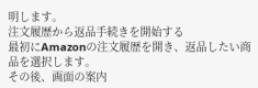明します。
注文履歴から返品手続きを開始する
最初にAmazonの注文履歴を開き、返品したい商品を選択します。
その後、画面の案内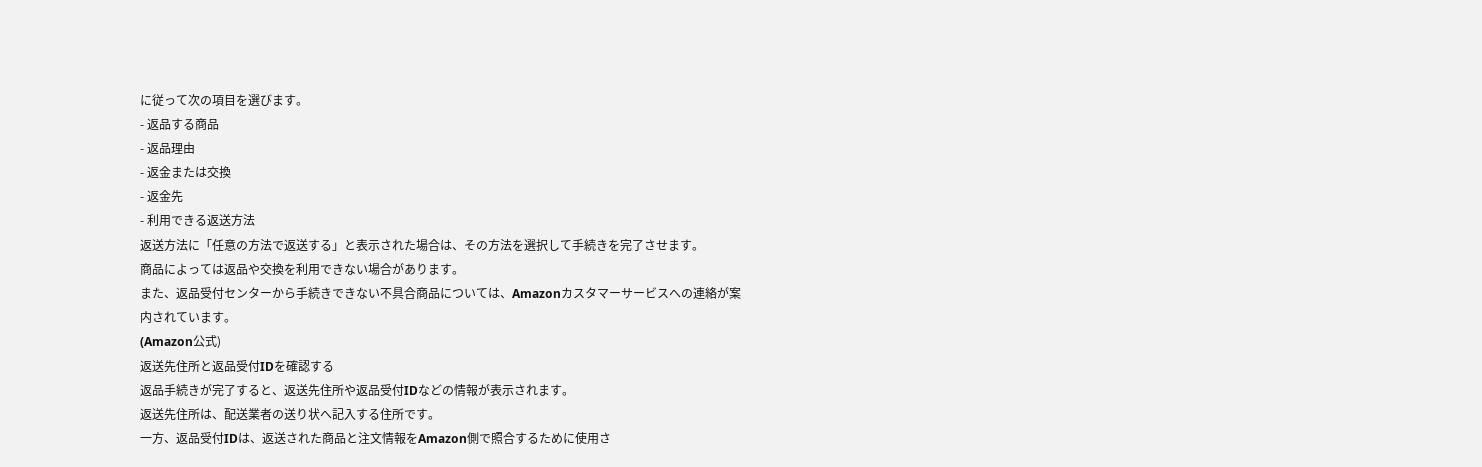に従って次の項目を選びます。
- 返品する商品
- 返品理由
- 返金または交換
- 返金先
- 利用できる返送方法
返送方法に「任意の方法で返送する」と表示された場合は、その方法を選択して手続きを完了させます。
商品によっては返品や交換を利用できない場合があります。
また、返品受付センターから手続きできない不具合商品については、Amazonカスタマーサービスへの連絡が案内されています。
(Amazon公式)
返送先住所と返品受付IDを確認する
返品手続きが完了すると、返送先住所や返品受付IDなどの情報が表示されます。
返送先住所は、配送業者の送り状へ記入する住所です。
一方、返品受付IDは、返送された商品と注文情報をAmazon側で照合するために使用さ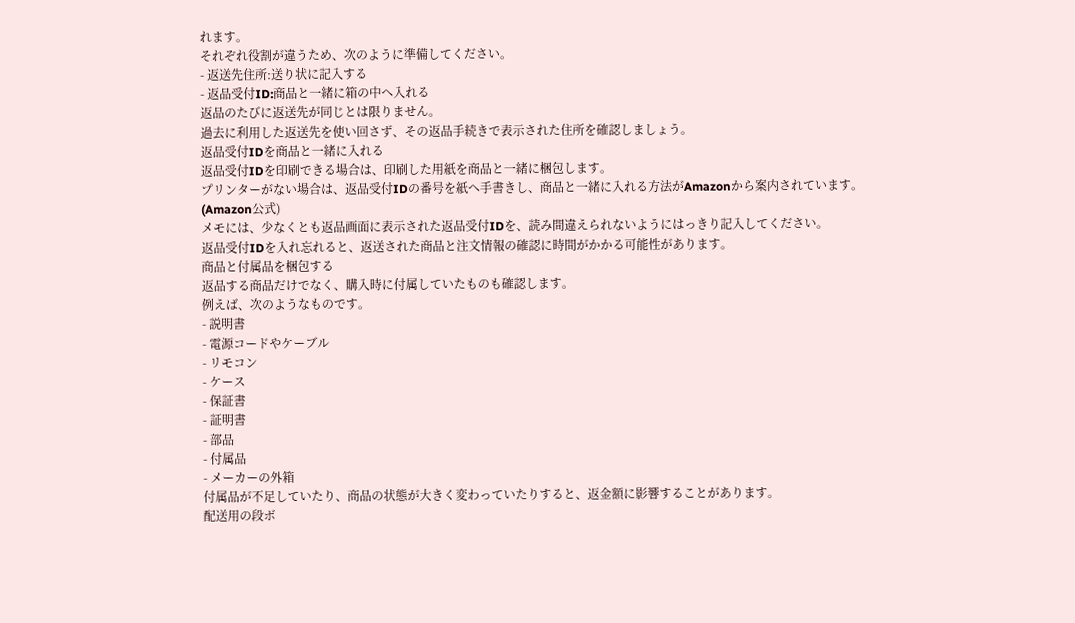れます。
それぞれ役割が違うため、次のように準備してください。
- 返送先住所:送り状に記入する
- 返品受付ID:商品と一緒に箱の中へ入れる
返品のたびに返送先が同じとは限りません。
過去に利用した返送先を使い回さず、その返品手続きで表示された住所を確認しましょう。
返品受付IDを商品と一緒に入れる
返品受付IDを印刷できる場合は、印刷した用紙を商品と一緒に梱包します。
プリンターがない場合は、返品受付IDの番号を紙へ手書きし、商品と一緒に入れる方法がAmazonから案内されています。
(Amazon公式)
メモには、少なくとも返品画面に表示された返品受付IDを、読み間違えられないようにはっきり記入してください。
返品受付IDを入れ忘れると、返送された商品と注文情報の確認に時間がかかる可能性があります。
商品と付属品を梱包する
返品する商品だけでなく、購入時に付属していたものも確認します。
例えば、次のようなものです。
- 説明書
- 電源コードやケーブル
- リモコン
- ケース
- 保証書
- 証明書
- 部品
- 付属品
- メーカーの外箱
付属品が不足していたり、商品の状態が大きく変わっていたりすると、返金額に影響することがあります。
配送用の段ボ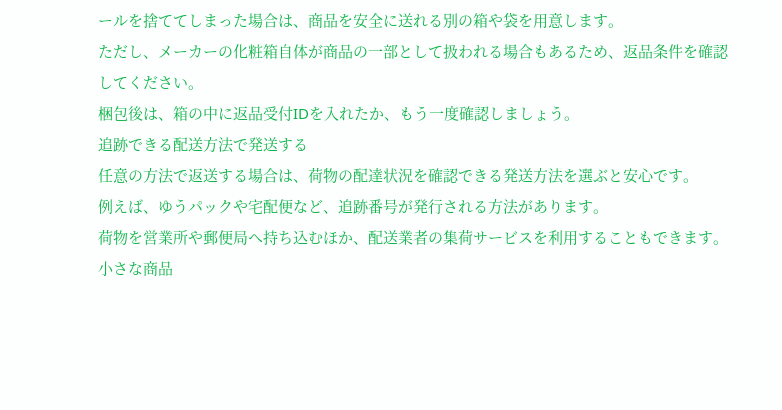ールを捨ててしまった場合は、商品を安全に送れる別の箱や袋を用意します。
ただし、メーカーの化粧箱自体が商品の一部として扱われる場合もあるため、返品条件を確認してください。
梱包後は、箱の中に返品受付IDを入れたか、もう一度確認しましょう。
追跡できる配送方法で発送する
任意の方法で返送する場合は、荷物の配達状況を確認できる発送方法を選ぶと安心です。
例えば、ゆうパックや宅配便など、追跡番号が発行される方法があります。
荷物を営業所や郵便局へ持ち込むほか、配送業者の集荷サービスを利用することもできます。
小さな商品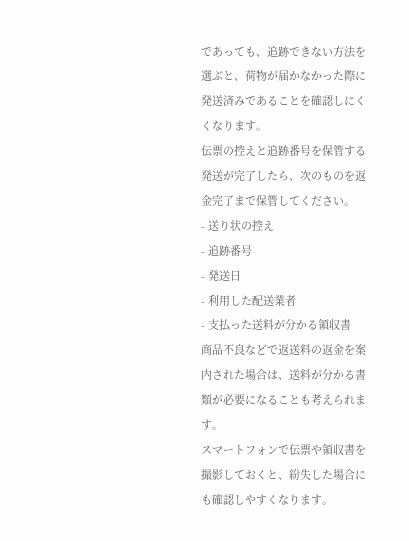であっても、追跡できない方法を選ぶと、荷物が届かなかった際に発送済みであることを確認しにくくなります。
伝票の控えと追跡番号を保管する
発送が完了したら、次のものを返金完了まで保管してください。
- 送り状の控え
- 追跡番号
- 発送日
- 利用した配送業者
- 支払った送料が分かる領収書
商品不良などで返送料の返金を案内された場合は、送料が分かる書類が必要になることも考えられます。
スマートフォンで伝票や領収書を撮影しておくと、紛失した場合にも確認しやすくなります。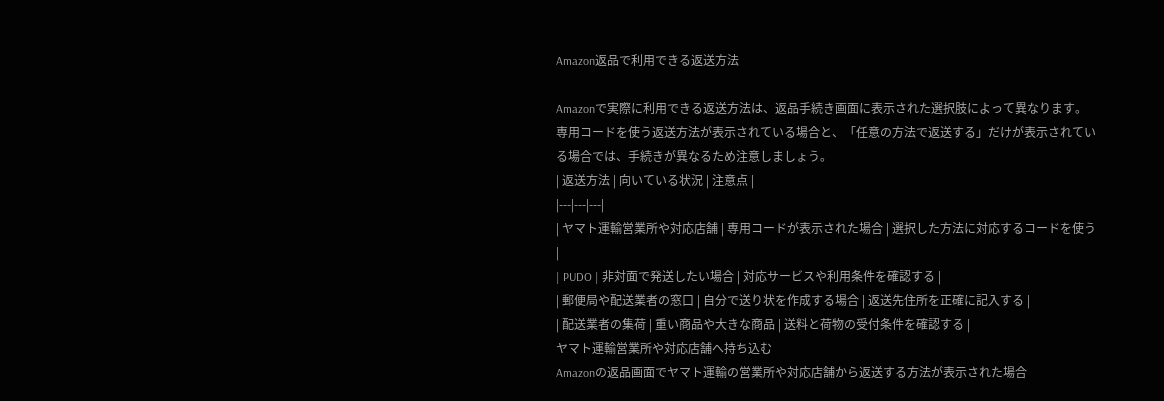Amazon返品で利用できる返送方法

Amazonで実際に利用できる返送方法は、返品手続き画面に表示された選択肢によって異なります。
専用コードを使う返送方法が表示されている場合と、「任意の方法で返送する」だけが表示されている場合では、手続きが異なるため注意しましょう。
| 返送方法 | 向いている状況 | 注意点 |
|---|---|---|
| ヤマト運輸営業所や対応店舗 | 専用コードが表示された場合 | 選択した方法に対応するコードを使う |
| PUDO | 非対面で発送したい場合 | 対応サービスや利用条件を確認する |
| 郵便局や配送業者の窓口 | 自分で送り状を作成する場合 | 返送先住所を正確に記入する |
| 配送業者の集荷 | 重い商品や大きな商品 | 送料と荷物の受付条件を確認する |
ヤマト運輸営業所や対応店舗へ持ち込む
Amazonの返品画面でヤマト運輸の営業所や対応店舗から返送する方法が表示された場合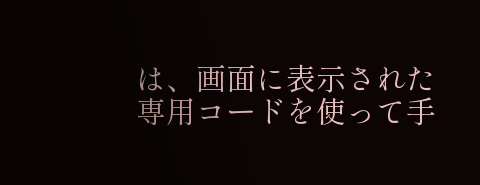は、画面に表示された専用コードを使って手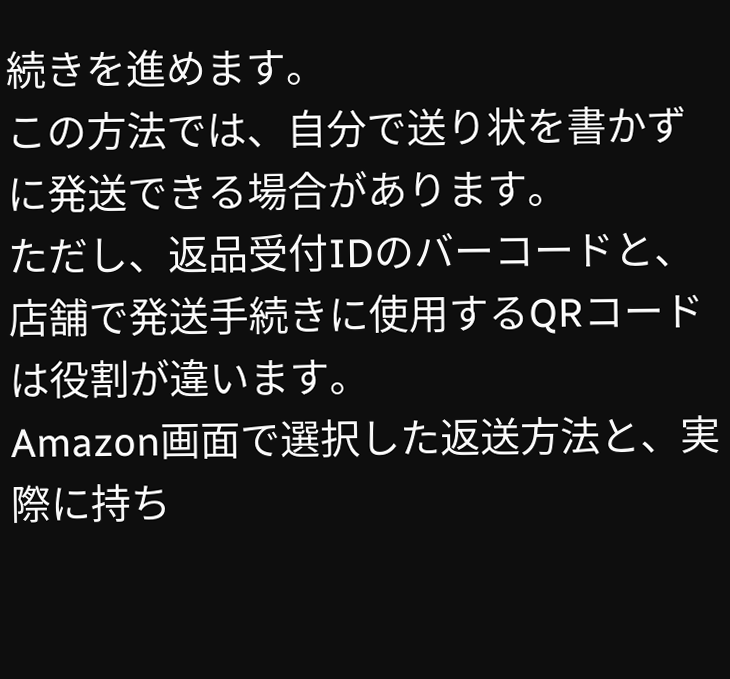続きを進めます。
この方法では、自分で送り状を書かずに発送できる場合があります。
ただし、返品受付IDのバーコードと、店舗で発送手続きに使用するQRコードは役割が違います。
Amazon画面で選択した返送方法と、実際に持ち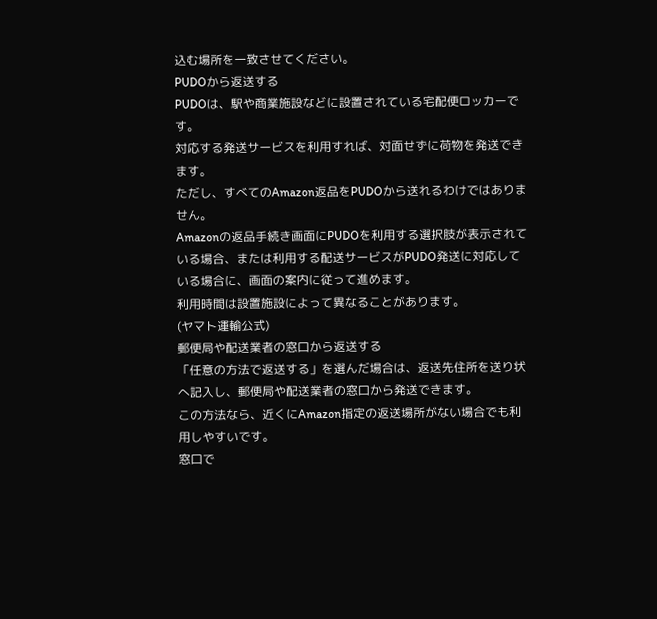込む場所を一致させてください。
PUDOから返送する
PUDOは、駅や商業施設などに設置されている宅配便ロッカーです。
対応する発送サービスを利用すれば、対面せずに荷物を発送できます。
ただし、すべてのAmazon返品をPUDOから送れるわけではありません。
Amazonの返品手続き画面にPUDOを利用する選択肢が表示されている場合、または利用する配送サービスがPUDO発送に対応している場合に、画面の案内に従って進めます。
利用時間は設置施設によって異なることがあります。
(ヤマト運輸公式)
郵便局や配送業者の窓口から返送する
「任意の方法で返送する」を選んだ場合は、返送先住所を送り状へ記入し、郵便局や配送業者の窓口から発送できます。
この方法なら、近くにAmazon指定の返送場所がない場合でも利用しやすいです。
窓口で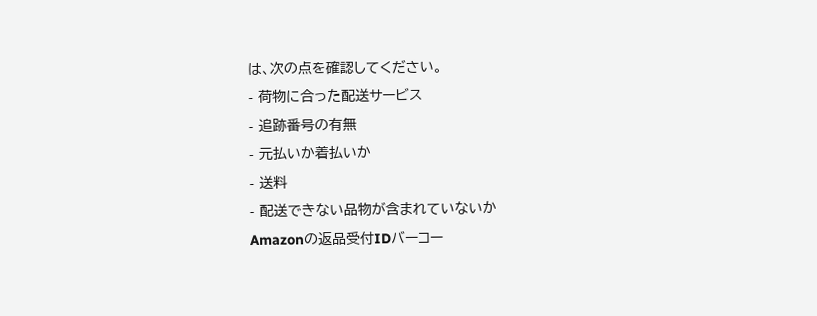は、次の点を確認してください。
- 荷物に合った配送サービス
- 追跡番号の有無
- 元払いか着払いか
- 送料
- 配送できない品物が含まれていないか
Amazonの返品受付IDバーコー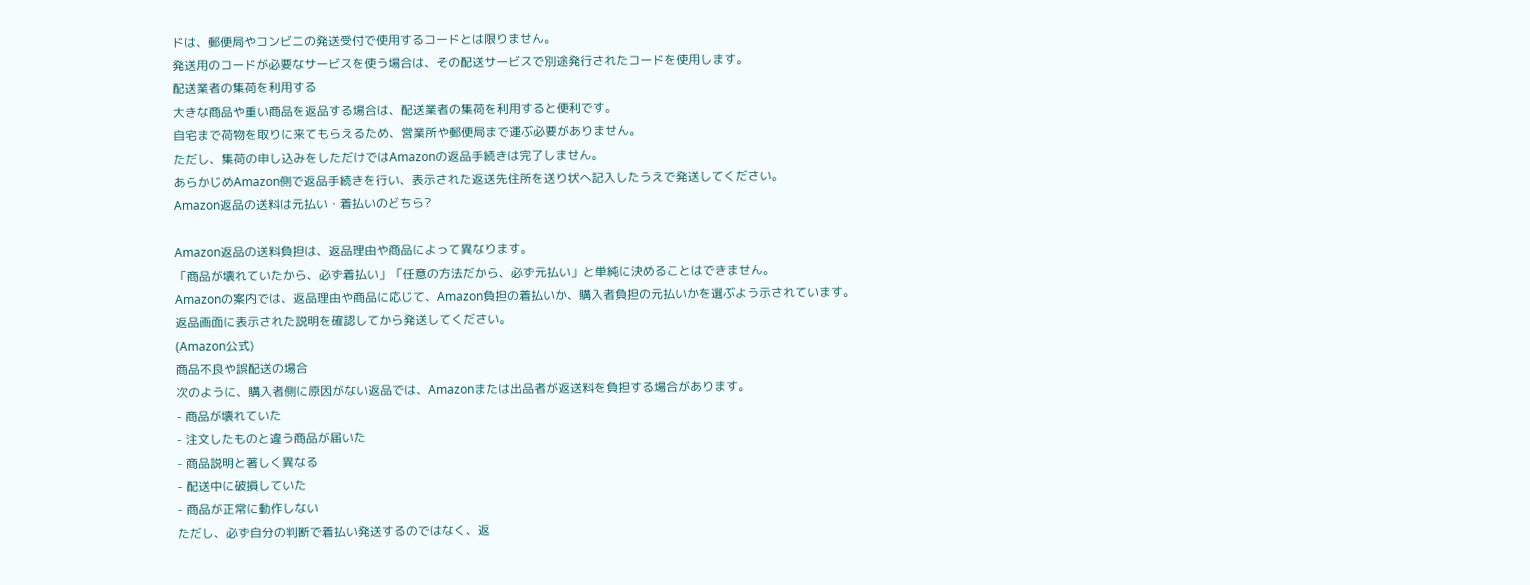ドは、郵便局やコンビニの発送受付で使用するコードとは限りません。
発送用のコードが必要なサービスを使う場合は、その配送サービスで別途発行されたコードを使用します。
配送業者の集荷を利用する
大きな商品や重い商品を返品する場合は、配送業者の集荷を利用すると便利です。
自宅まで荷物を取りに来てもらえるため、営業所や郵便局まで運ぶ必要がありません。
ただし、集荷の申し込みをしただけではAmazonの返品手続きは完了しません。
あらかじめAmazon側で返品手続きを行い、表示された返送先住所を送り状へ記入したうえで発送してください。
Amazon返品の送料は元払い・着払いのどちら?

Amazon返品の送料負担は、返品理由や商品によって異なります。
「商品が壊れていたから、必ず着払い」「任意の方法だから、必ず元払い」と単純に決めることはできません。
Amazonの案内では、返品理由や商品に応じて、Amazon負担の着払いか、購入者負担の元払いかを選ぶよう示されています。
返品画面に表示された説明を確認してから発送してください。
(Amazon公式)
商品不良や誤配送の場合
次のように、購入者側に原因がない返品では、Amazonまたは出品者が返送料を負担する場合があります。
- 商品が壊れていた
- 注文したものと違う商品が届いた
- 商品説明と著しく異なる
- 配送中に破損していた
- 商品が正常に動作しない
ただし、必ず自分の判断で着払い発送するのではなく、返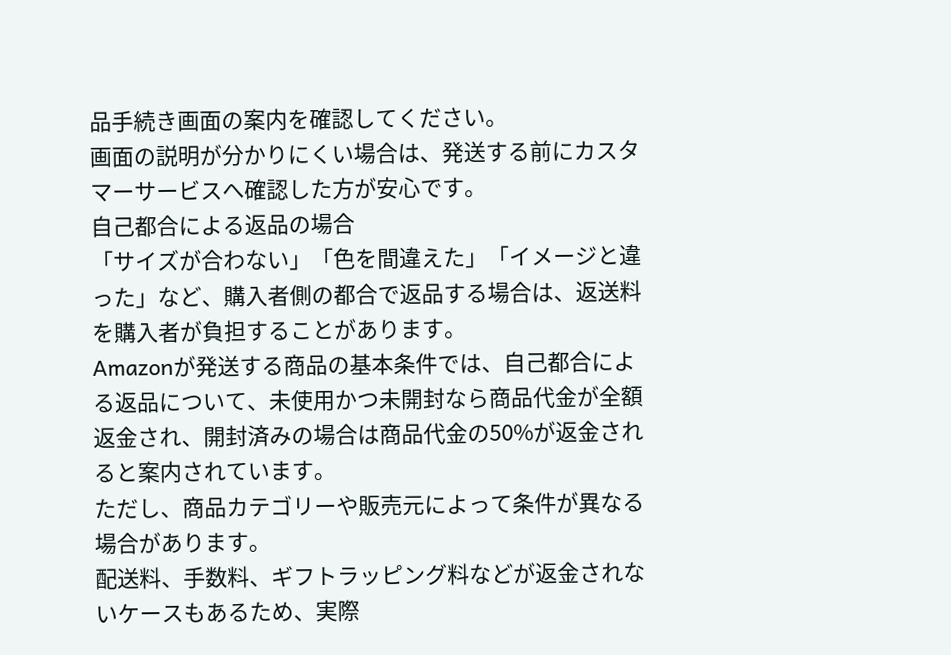品手続き画面の案内を確認してください。
画面の説明が分かりにくい場合は、発送する前にカスタマーサービスへ確認した方が安心です。
自己都合による返品の場合
「サイズが合わない」「色を間違えた」「イメージと違った」など、購入者側の都合で返品する場合は、返送料を購入者が負担することがあります。
Amazonが発送する商品の基本条件では、自己都合による返品について、未使用かつ未開封なら商品代金が全額返金され、開封済みの場合は商品代金の50%が返金されると案内されています。
ただし、商品カテゴリーや販売元によって条件が異なる場合があります。
配送料、手数料、ギフトラッピング料などが返金されないケースもあるため、実際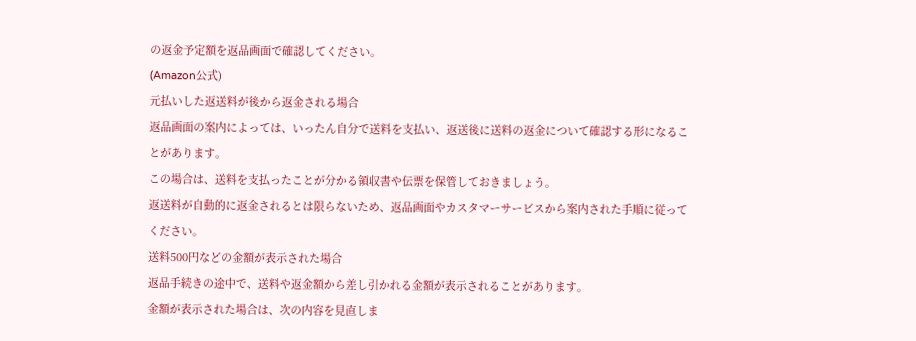の返金予定額を返品画面で確認してください。
(Amazon公式)
元払いした返送料が後から返金される場合
返品画面の案内によっては、いったん自分で送料を支払い、返送後に送料の返金について確認する形になることがあります。
この場合は、送料を支払ったことが分かる領収書や伝票を保管しておきましょう。
返送料が自動的に返金されるとは限らないため、返品画面やカスタマーサービスから案内された手順に従ってください。
送料500円などの金額が表示された場合
返品手続きの途中で、送料や返金額から差し引かれる金額が表示されることがあります。
金額が表示された場合は、次の内容を見直しま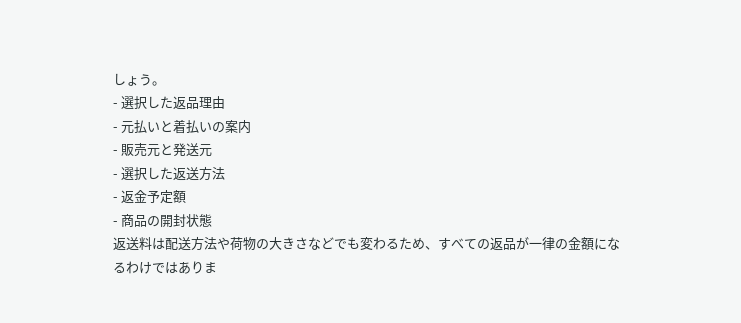しょう。
- 選択した返品理由
- 元払いと着払いの案内
- 販売元と発送元
- 選択した返送方法
- 返金予定額
- 商品の開封状態
返送料は配送方法や荷物の大きさなどでも変わるため、すべての返品が一律の金額になるわけではありま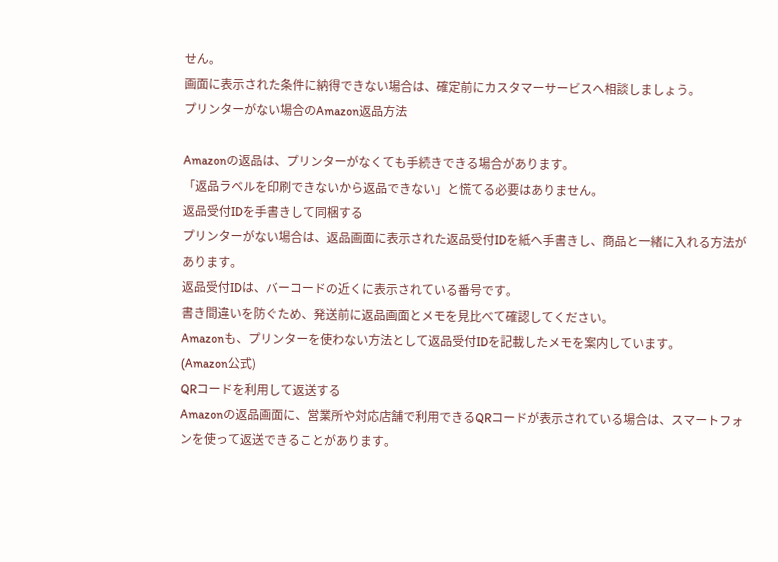せん。
画面に表示された条件に納得できない場合は、確定前にカスタマーサービスへ相談しましょう。
プリンターがない場合のAmazon返品方法

Amazonの返品は、プリンターがなくても手続きできる場合があります。
「返品ラベルを印刷できないから返品できない」と慌てる必要はありません。
返品受付IDを手書きして同梱する
プリンターがない場合は、返品画面に表示された返品受付IDを紙へ手書きし、商品と一緒に入れる方法があります。
返品受付IDは、バーコードの近くに表示されている番号です。
書き間違いを防ぐため、発送前に返品画面とメモを見比べて確認してください。
Amazonも、プリンターを使わない方法として返品受付IDを記載したメモを案内しています。
(Amazon公式)
QRコードを利用して返送する
Amazonの返品画面に、営業所や対応店舗で利用できるQRコードが表示されている場合は、スマートフォンを使って返送できることがあります。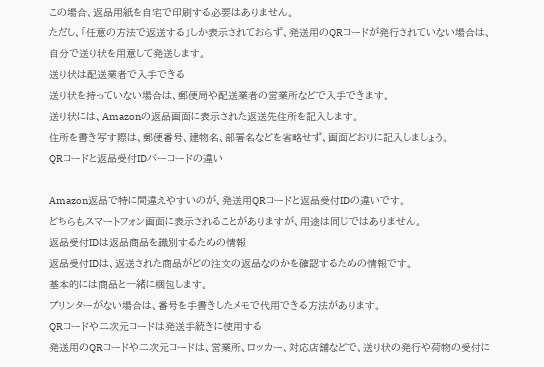この場合、返品用紙を自宅で印刷する必要はありません。
ただし、「任意の方法で返送する」しか表示されておらず、発送用のQRコードが発行されていない場合は、自分で送り状を用意して発送します。
送り状は配送業者で入手できる
送り状を持っていない場合は、郵便局や配送業者の営業所などで入手できます。
送り状には、Amazonの返品画面に表示された返送先住所を記入します。
住所を書き写す際は、郵便番号、建物名、部署名などを省略せず、画面どおりに記入しましょう。
QRコードと返品受付IDバーコードの違い

Amazon返品で特に間違えやすいのが、発送用QRコードと返品受付IDの違いです。
どちらもスマートフォン画面に表示されることがありますが、用途は同じではありません。
返品受付IDは返品商品を識別するための情報
返品受付IDは、返送された商品がどの注文の返品なのかを確認するための情報です。
基本的には商品と一緒に梱包します。
プリンターがない場合は、番号を手書きしたメモで代用できる方法があります。
QRコードや二次元コードは発送手続きに使用する
発送用のQRコードや二次元コードは、営業所、ロッカー、対応店舗などで、送り状の発行や荷物の受付に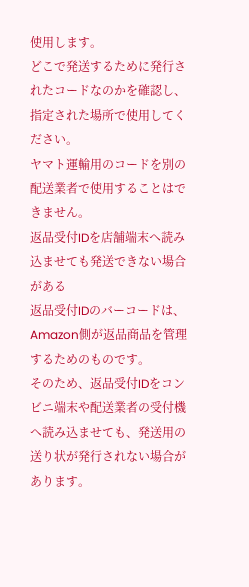使用します。
どこで発送するために発行されたコードなのかを確認し、指定された場所で使用してください。
ヤマト運輸用のコードを別の配送業者で使用することはできません。
返品受付IDを店舗端末へ読み込ませても発送できない場合がある
返品受付IDのバーコードは、Amazon側が返品商品を管理するためのものです。
そのため、返品受付IDをコンビニ端末や配送業者の受付機へ読み込ませても、発送用の送り状が発行されない場合があります。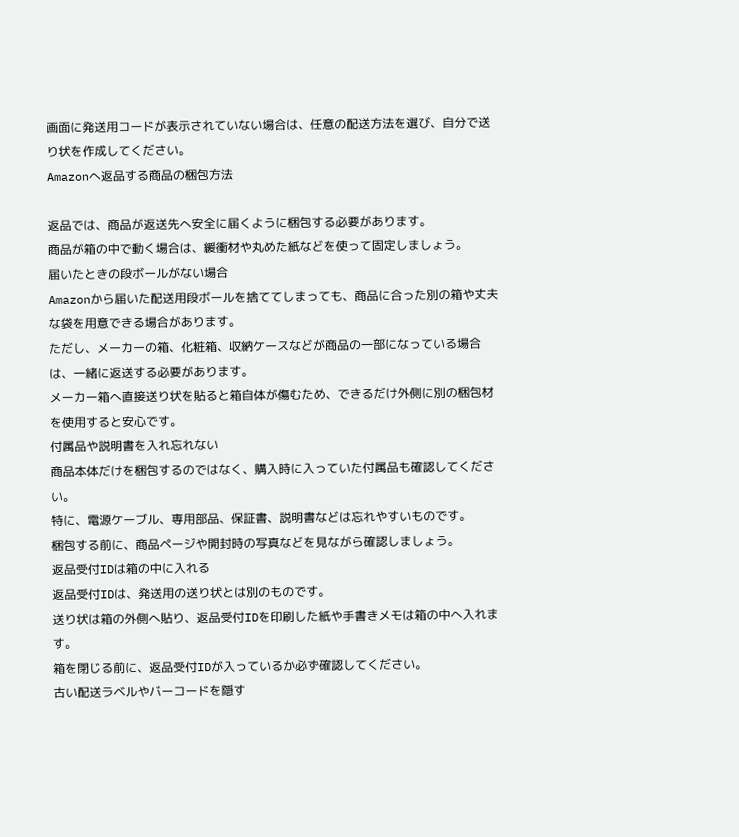画面に発送用コードが表示されていない場合は、任意の配送方法を選び、自分で送り状を作成してください。
Amazonへ返品する商品の梱包方法

返品では、商品が返送先へ安全に届くように梱包する必要があります。
商品が箱の中で動く場合は、緩衝材や丸めた紙などを使って固定しましょう。
届いたときの段ボールがない場合
Amazonから届いた配送用段ボールを捨ててしまっても、商品に合った別の箱や丈夫な袋を用意できる場合があります。
ただし、メーカーの箱、化粧箱、収納ケースなどが商品の一部になっている場合は、一緒に返送する必要があります。
メーカー箱へ直接送り状を貼ると箱自体が傷むため、できるだけ外側に別の梱包材を使用すると安心です。
付属品や説明書を入れ忘れない
商品本体だけを梱包するのではなく、購入時に入っていた付属品も確認してください。
特に、電源ケーブル、専用部品、保証書、説明書などは忘れやすいものです。
梱包する前に、商品ページや開封時の写真などを見ながら確認しましょう。
返品受付IDは箱の中に入れる
返品受付IDは、発送用の送り状とは別のものです。
送り状は箱の外側へ貼り、返品受付IDを印刷した紙や手書きメモは箱の中へ入れます。
箱を閉じる前に、返品受付IDが入っているか必ず確認してください。
古い配送ラベルやバーコードを隠す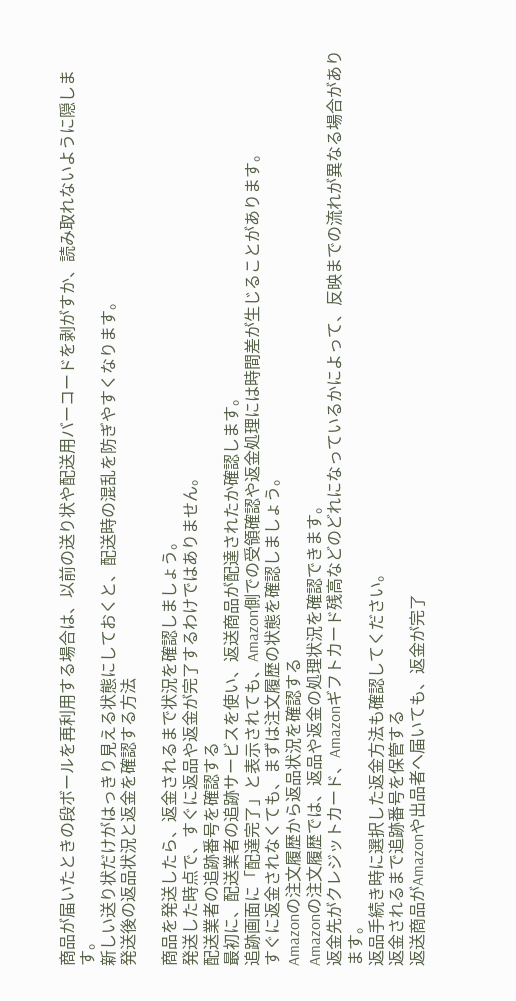商品が届いたときの段ボールを再利用する場合は、以前の送り状や配送用バーコードを剥がすか、読み取れないように隠します。
新しい送り状だけがはっきり見える状態にしておくと、配送時の混乱を防ぎやすくなります。
発送後の返品状況と返金を確認する方法

商品を発送したら、返金されるまで状況を確認しましょう。
発送した時点で、すぐに返品や返金が完了するわけではありません。
配送業者の追跡番号を確認する
最初に、配送業者の追跡サービスを使い、返送商品が配達されたか確認します。
追跡画面に「配達完了」と表示されても、Amazon側での受領確認や返金処理には時間差が生じることがあります。
すぐに返金されなくても、まずは注文履歴の状態を確認しましょう。
Amazonの注文履歴から返品状況を確認する
Amazonの注文履歴では、返品や返金の処理状況を確認できます。
返金先がクレジットカード、Amazonギフトカード残高などのどれになっているかによって、反映までの流れが異なる場合があります。
返品手続き時に選択した返金方法も確認してください。
返金されるまで追跡番号を保管する
返送商品がAmazonや出品者へ届いても、返金が完了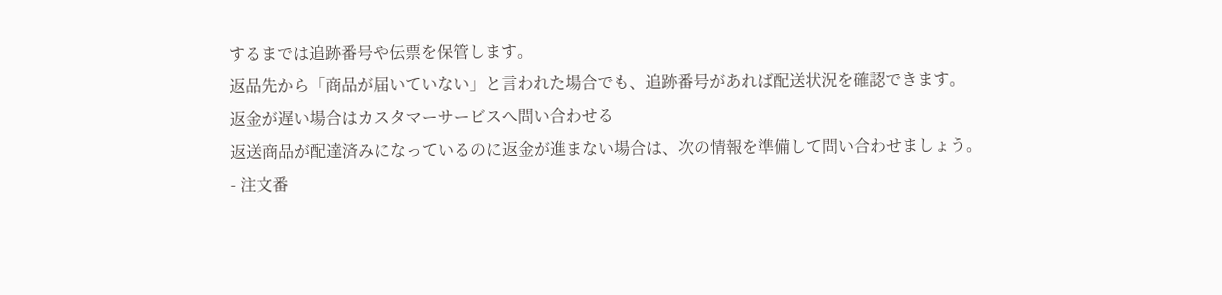するまでは追跡番号や伝票を保管します。
返品先から「商品が届いていない」と言われた場合でも、追跡番号があれば配送状況を確認できます。
返金が遅い場合はカスタマーサービスへ問い合わせる
返送商品が配達済みになっているのに返金が進まない場合は、次の情報を準備して問い合わせましょう。
- 注文番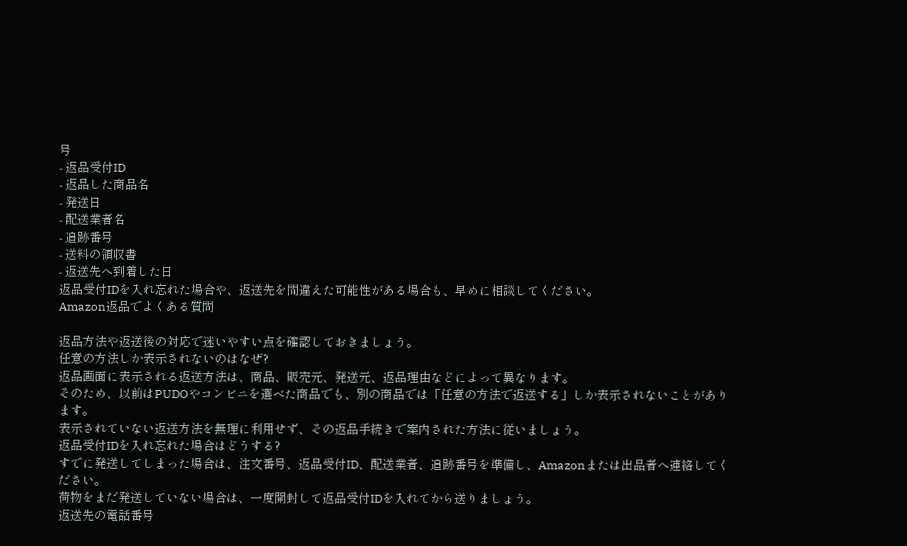号
- 返品受付ID
- 返品した商品名
- 発送日
- 配送業者名
- 追跡番号
- 送料の領収書
- 返送先へ到着した日
返品受付IDを入れ忘れた場合や、返送先を間違えた可能性がある場合も、早めに相談してください。
Amazon返品でよくある質問

返品方法や返送後の対応で迷いやすい点を確認しておきましょう。
任意の方法しか表示されないのはなぜ?
返品画面に表示される返送方法は、商品、販売元、発送元、返品理由などによって異なります。
そのため、以前はPUDOやコンビニを選べた商品でも、別の商品では「任意の方法で返送する」しか表示されないことがあります。
表示されていない返送方法を無理に利用せず、その返品手続きで案内された方法に従いましょう。
返品受付IDを入れ忘れた場合はどうする?
すでに発送してしまった場合は、注文番号、返品受付ID、配送業者、追跡番号を準備し、Amazonまたは出品者へ連絡してください。
荷物をまだ発送していない場合は、一度開封して返品受付IDを入れてから送りましょう。
返送先の電話番号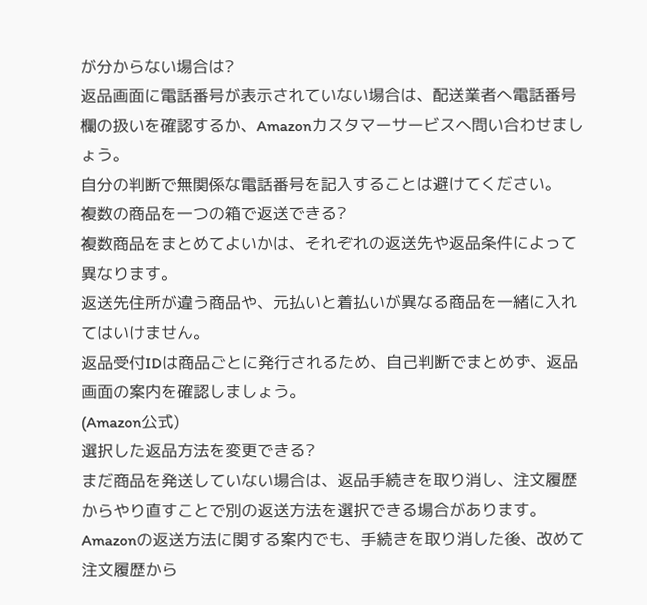が分からない場合は?
返品画面に電話番号が表示されていない場合は、配送業者へ電話番号欄の扱いを確認するか、Amazonカスタマーサービスへ問い合わせましょう。
自分の判断で無関係な電話番号を記入することは避けてください。
複数の商品を一つの箱で返送できる?
複数商品をまとめてよいかは、それぞれの返送先や返品条件によって異なります。
返送先住所が違う商品や、元払いと着払いが異なる商品を一緒に入れてはいけません。
返品受付IDは商品ごとに発行されるため、自己判断でまとめず、返品画面の案内を確認しましょう。
(Amazon公式)
選択した返品方法を変更できる?
まだ商品を発送していない場合は、返品手続きを取り消し、注文履歴からやり直すことで別の返送方法を選択できる場合があります。
Amazonの返送方法に関する案内でも、手続きを取り消した後、改めて注文履歴から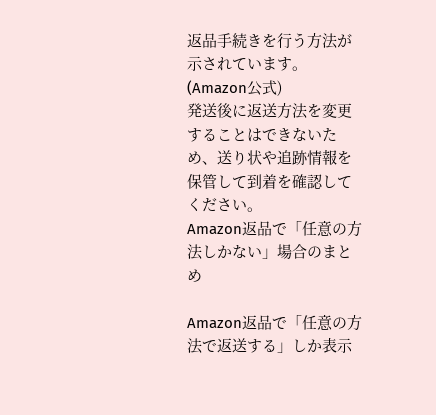返品手続きを行う方法が示されています。
(Amazon公式)
発送後に返送方法を変更することはできないため、送り状や追跡情報を保管して到着を確認してください。
Amazon返品で「任意の方法しかない」場合のまとめ

Amazon返品で「任意の方法で返送する」しか表示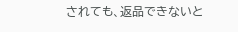されても、返品できないと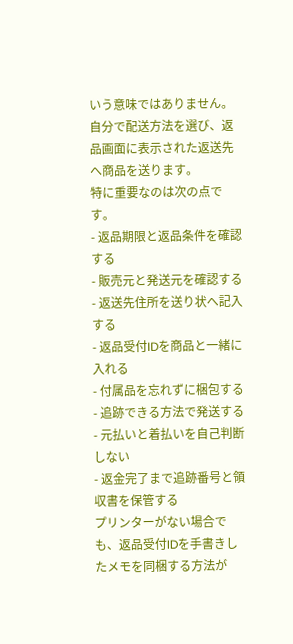いう意味ではありません。
自分で配送方法を選び、返品画面に表示された返送先へ商品を送ります。
特に重要なのは次の点です。
- 返品期限と返品条件を確認する
- 販売元と発送元を確認する
- 返送先住所を送り状へ記入する
- 返品受付IDを商品と一緒に入れる
- 付属品を忘れずに梱包する
- 追跡できる方法で発送する
- 元払いと着払いを自己判断しない
- 返金完了まで追跡番号と領収書を保管する
プリンターがない場合でも、返品受付IDを手書きしたメモを同梱する方法が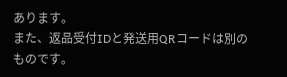あります。
また、返品受付IDと発送用QRコードは別のものです。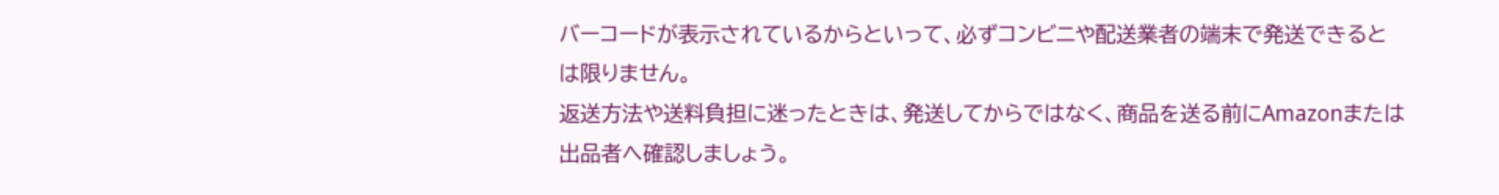バーコードが表示されているからといって、必ずコンビニや配送業者の端末で発送できるとは限りません。
返送方法や送料負担に迷ったときは、発送してからではなく、商品を送る前にAmazonまたは出品者へ確認しましょう。